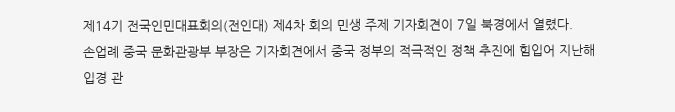제14기 전국인민대표회의(전인대) 제4차 회의 민생 주제 기자회견이 7일 북경에서 열렸다.
손업례 중국 문화관광부 부장은 기자회견에서 중국 정부의 적극적인 정책 추진에 힘입어 지난해 입경 관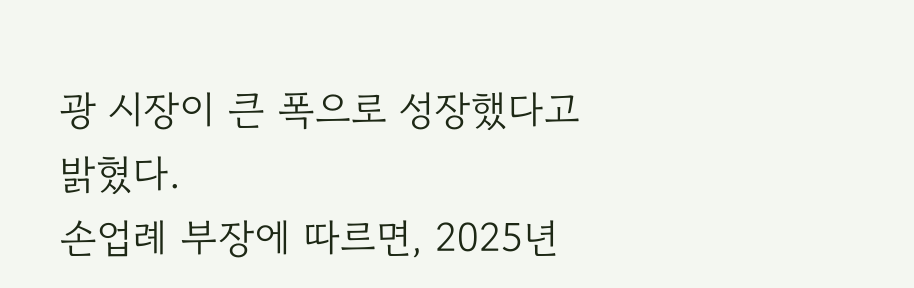광 시장이 큰 폭으로 성장했다고 밝혔다.
손업례 부장에 따르면, 2025년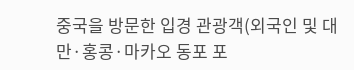중국을 방문한 입경 관광객(외국인 및 대만·홍콩·마카오 동포 포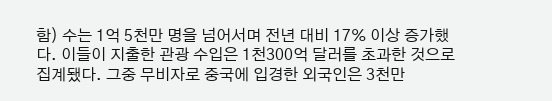함) 수는 1억 5천만 명을 넘어서며 전년 대비 17% 이상 증가했다. 이들이 지출한 관광 수입은 1천300억 달러를 초과한 것으로 집계됐다. 그중 무비자로 중국에 입경한 외국인은 3천만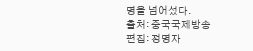명을 넘어섰다.
출처: 중국국제방송
편집: 정명자